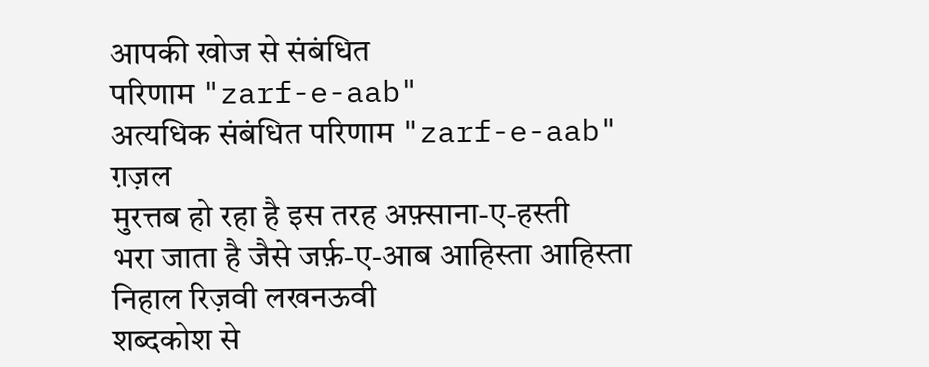आपकी खोज से संबंधित
परिणाम "zarf-e-aab"
अत्यधिक संबंधित परिणाम "zarf-e-aab"
ग़ज़ल
मुरत्तब हो रहा है इस तरह अफ़्साना-ए-हस्ती
भरा जाता है जैसे जर्फ़-ए-आब आहिस्ता आहिस्ता
निहाल रिज़वी लखनऊवी
शब्दकोश से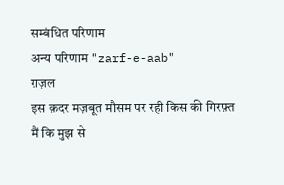सम्बंधित परिणाम
अन्य परिणाम "zarf-e-aab"
ग़ज़ल
इस क़दर मज़बूत मौसम पर रही किस की गिरफ़्त
मैं कि मुझ से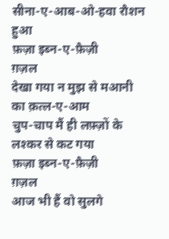सीना-ए-आब-ओ-हवा रौशन हुआ
फ़ज़ा इब्न-ए-फ़ैज़ी
ग़ज़ल
देखा गया न मुझ से मआनी का क़त्ल-ए-आम
चुप-चाप मैं ही लफ़्ज़ों के लश्कर से कट गया
फ़ज़ा इब्न-ए-फ़ैज़ी
ग़ज़ल
आज भी हैं वो सुलगे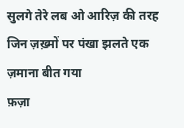सुलगे तेरे लब ओ आरिज़ की तरह
जिन ज़ख़्मों पर पंखा झलते एक ज़माना बीत गया
फ़ज़ा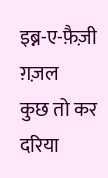इब्न-ए-फ़ैज़ी
ग़ज़ल
कुछ तो कर दरिया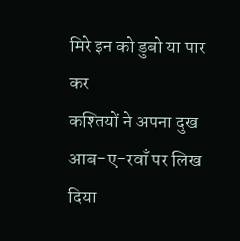मिरे इन को डुबो या पार कर
कश्तियों ने अपना दुख आब-ए-रवाँ पर लिख दिया